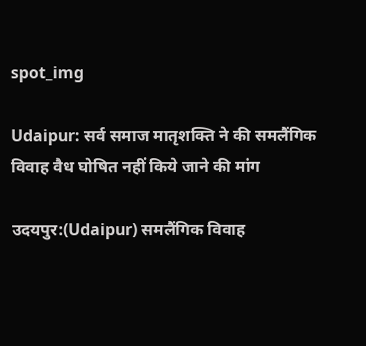spot_img

Udaipur: सर्व समाज मातृशक्ति ने की समलैंगिक विवाह वैध घोषित नहीं किये जाने की मांग

उदयपुर:(Udaipur) समलैंगिक विवाह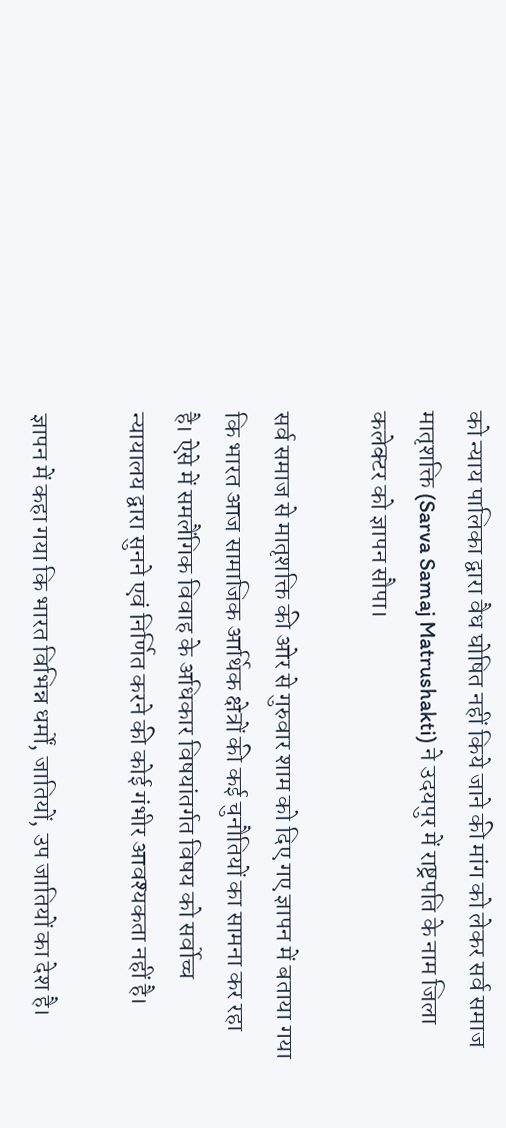को न्याय पालिका द्वारा वैध घोषित नहीं किये जाने की मांग को लेकर सर्व समाज मातृशक्ति (Sarva Samaj Matrushakti) ने उदयपुर में राष्ट्रपति के नाम जिला कलेक्टर को ज्ञापन सौपा।

सर्व समाज से मातृशक्ति की ओर से गुरुवार शाम को दिए गए ज्ञापन में बताया गया कि भारत आज सामाजिक आर्थिक क्षेत्रों की कई चुनौतियों का सामना कर रहा है। ऐसे में समलैंगिक विवाह के अधिकार विषयांतर्गत विषय को सर्वोच्च न्यायालय द्वारा सुनने एवं निर्णित करने की कोई गंभीर आवश्यकता नहीं है।

ज्ञापन में कहा गया कि भारत विभिन्न धर्मों, जातियों, उप जातियों का देश है।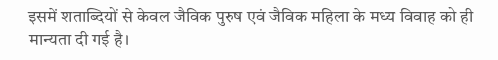इसमें शताब्दियों से केवल जैविक पुरुष एवं जैविक महिला के मध्य विवाह को ही मान्यता दी गई है।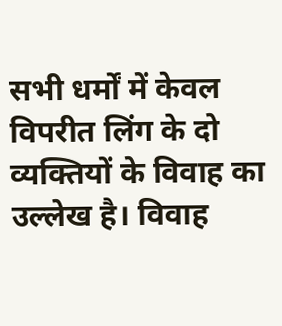सभी धर्मों में केवल विपरीत लिंग के दो व्यक्तियों के विवाह का उल्लेख है। विवाह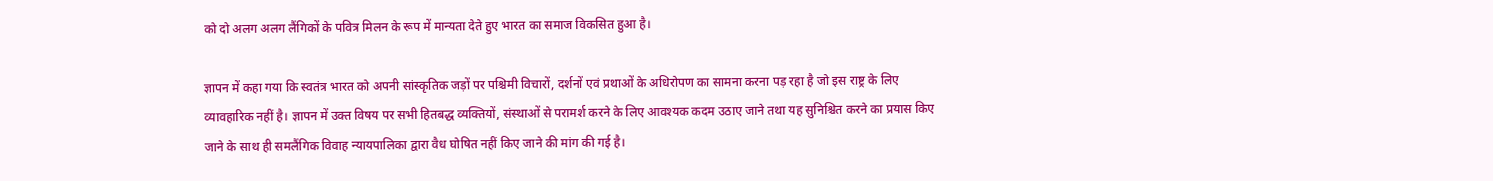को दो अलग अलग लैंगिकों के पवित्र मिलन के रूप में मान्यता देते हुए भारत का समाज विकसित हुआ है।

ज्ञापन में कहा गया कि स्वतंत्र भारत को अपनी सांस्कृतिक जड़ों पर पश्चिमी विचारों, दर्शनों एवं प्रथाओं के अधिरोपण का सामना करना पड़ रहा है जो इस राष्ट्र के लिए व्यावहारिक नहीं है। ज्ञापन में उक्त विषय पर सभी हितबद्ध व्यक्तियों, संस्थाओं से परामर्श करने के लिए आवश्यक कदम उठाए जाने तथा यह सुनिश्चित करने का प्रयास किए जाने के साथ ही समलैंगिक विवाह न्यायपालिका द्वारा वैध घोषित नहीं किए जाने की मांग की गई है।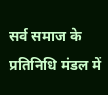सर्व समाज के प्रतिनिधि मंडल में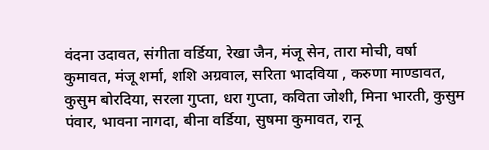वंदना उदावत, संगीता वर्डिया, रेखा जैन, मंजू सेन, तारा मोची, वर्षा कुमावत, मंजू शर्मा, शशि अग्रवाल, सरिता भादविया , करुणा माण्डावत, कुसुम बोरदिया, सरला गुप्ता, धरा गुप्ता, कविता जोशी, मिना भारती, कुसुम पंवार, भावना नागदा, बीना वर्डिया, सुषमा कुमावत, रानू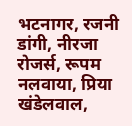भटनागर, रजनी डांगी, नीरजा रोजर्स, रूपम नलवाया, प्रिया खंडेलवाल,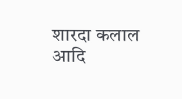शारदा कलाल आदि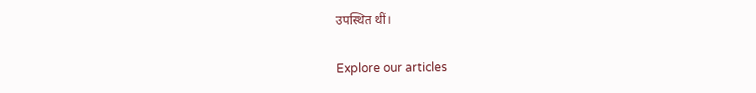उपस्थित थीं।

Explore our articles